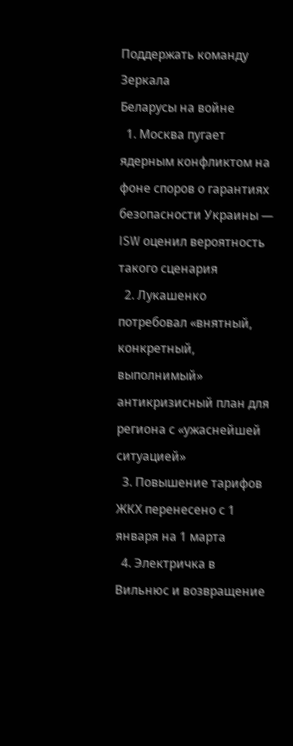Поддержать команду Зеркала
Беларусы на войне
  1. Москва пугает ядерным конфликтом на фоне споров о гарантиях безопасности Украины — ISW оценил вероятность такого сценария
  2. Лукашенко потребовал «внятный, конкретный, выполнимый» антикризисный план для региона с «ужаснейшей ситуацией»
  3. Повышение тарифов ЖКХ перенесено с 1 января на 1 марта
  4. Электричка в Вильнюс и возвращение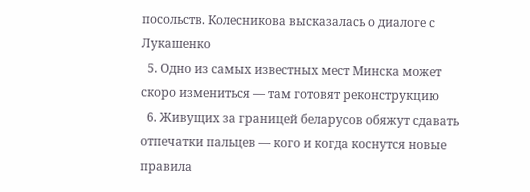посольств. Колесникова высказалась о диалоге с Лукашенко
  5. Одно из самых известных мест Минска может скоро измениться — там готовят реконструкцию
  6. Живущих за границей беларусов обяжут сдавать отпечатки пальцев — кого и когда коснутся новые правила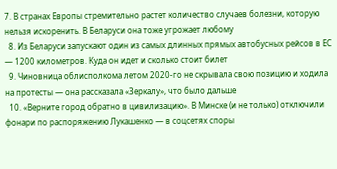7. В странах Европы стремительно растет количество случаев болезни, которую нельзя искоренить. В Беларуси она тоже угрожает любому
  8. Из Беларуси запускают один из самых длинных прямых автобусных рейсов в ЕС — 1200 километров. Куда он идет и сколько стоит билет
  9. Чиновница облисполкома летом 2020-го не скрывала свою позицию и ходила на протесты — она рассказала «Зеркалу», что было дальше
  10. «Верните город обратно в цивилизацию». В Минске (и не только) отключили фонари по распоряжению Лукашенко — в соцсетях споры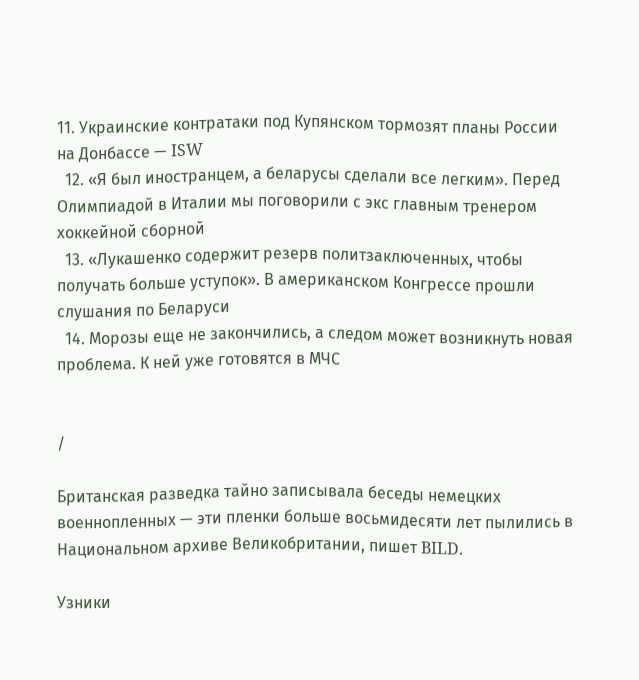11. Украинские контратаки под Купянском тормозят планы России на Донбассе — ISW
  12. «Я был иностранцем, а беларусы сделали все легким». Перед Олимпиадой в Италии мы поговорили с экс главным тренером хоккейной сборной
  13. «Лукашенко содержит резерв политзаключенных, чтобы получать больше уступок». В американском Конгрессе прошли слушания по Беларуси
  14. Морозы еще не закончились, а следом может возникнуть новая проблема. К ней уже готовятся в МЧС


/

Британская разведка тайно записывала беседы немецких военнопленных — эти пленки больше восьмидесяти лет пылились в Национальном архиве Великобритании, пишет BILD.

Узники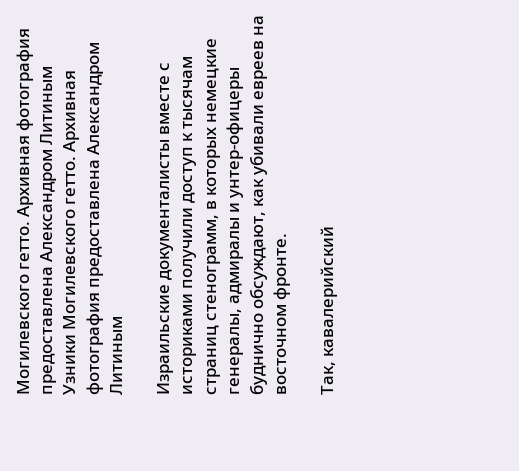Могилевского гетто. Архивная фотография предоставлена Александром Литиным
Узники Могилевского гетто. Архивная фотография предоставлена Александром Литиным

Израильские документалисты вместе с историками получили доступ к тысячам страниц стенограмм, в которых немецкие генералы, адмиралы и унтер-офицеры буднично обсуждают, как убивали евреев на восточном фронте.

Так, кавалерийский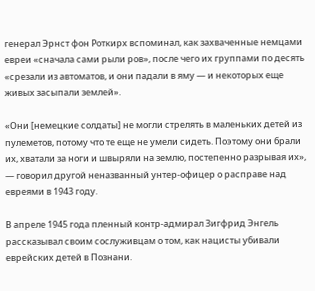генерал Эрнст фон Роткирх вспоминал, как захваченные немцами евреи «сначала сами рыли ров», после чего их группами по десять «срезали из автоматов, и они падали в яму — и некоторых еще живых засыпали землей».

«Они [немецкие солдаты] не могли стрелять в маленьких детей из пулеметов, потому что те еще не умели сидеть. Поэтому они брали их, хватали за ноги и швыряли на землю, постепенно разрывая их», — говорил другой неназванный унтер-офицер о расправе над евреями в 1943 году.

В апреле 1945 года пленный контр-адмирал Зигфрид Энгель рассказывал своим сослуживцам о том, как нацисты убивали еврейских детей в Познани.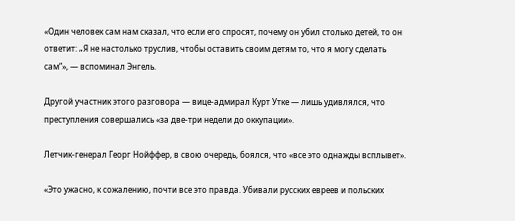«Один человек сам нам сказал, что если его спросят, почему он убил столько детей, то он ответит: „Я не настолько труслив, чтобы оставить своим детям то, что я могу сделать сам“», — вспоминал Энгель.

Другой участник этого разговора — вице-адмирал Курт Утке — лишь удивлялся, что преступления совершались «за две-три недели до оккупации».

Летчик-генерал Георг Нойффер, в свою очередь, боялся, что «все это однажды всплывет».

«Это ужасно, к сожалению, почти все это правда. Убивали русских евреев и польских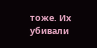тоже. Их убивали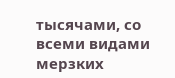тысячами, со всеми видами мерзких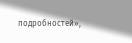подробностей»,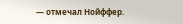— отмечал Нойффер.